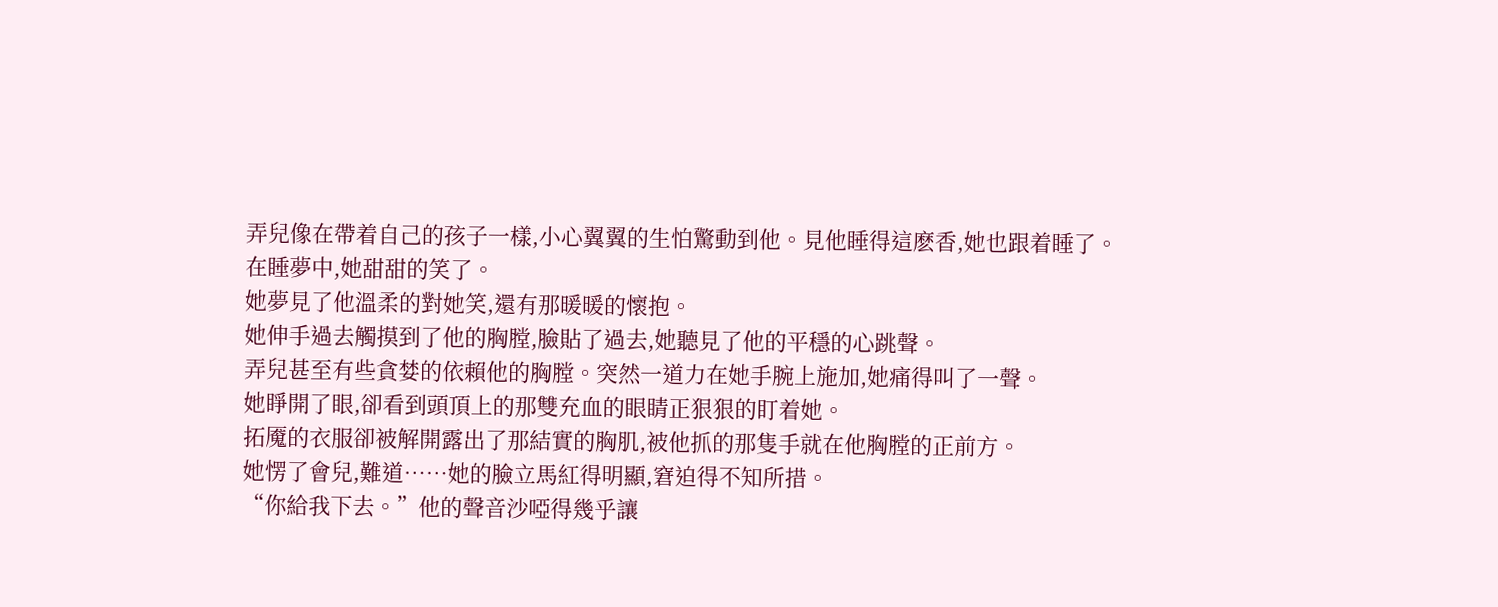弄兒像在帶着自己的孩子一樣,小心翼翼的生怕驚動到他。見他睡得這麽香,她也跟着睡了。
在睡夢中,她甜甜的笑了。
她夢見了他溫柔的對她笑,還有那暖暖的懷抱。
她伸手過去觸摸到了他的胸膛,臉貼了過去,她聽見了他的平穩的心跳聲。
弄兒甚至有些貪婪的依賴他的胸膛。突然一道力在她手腕上施加,她痛得叫了一聲。
她睜開了眼,卻看到頭頂上的那雙充血的眼睛正狠狠的盯着她。
拓魇的衣服卻被解開露出了那結實的胸肌,被他抓的那隻手就在他胸膛的正前方。
她愣了會兒,難道……她的臉立馬紅得明顯,窘迫得不知所措。
“你給我下去。”他的聲音沙啞得幾乎讓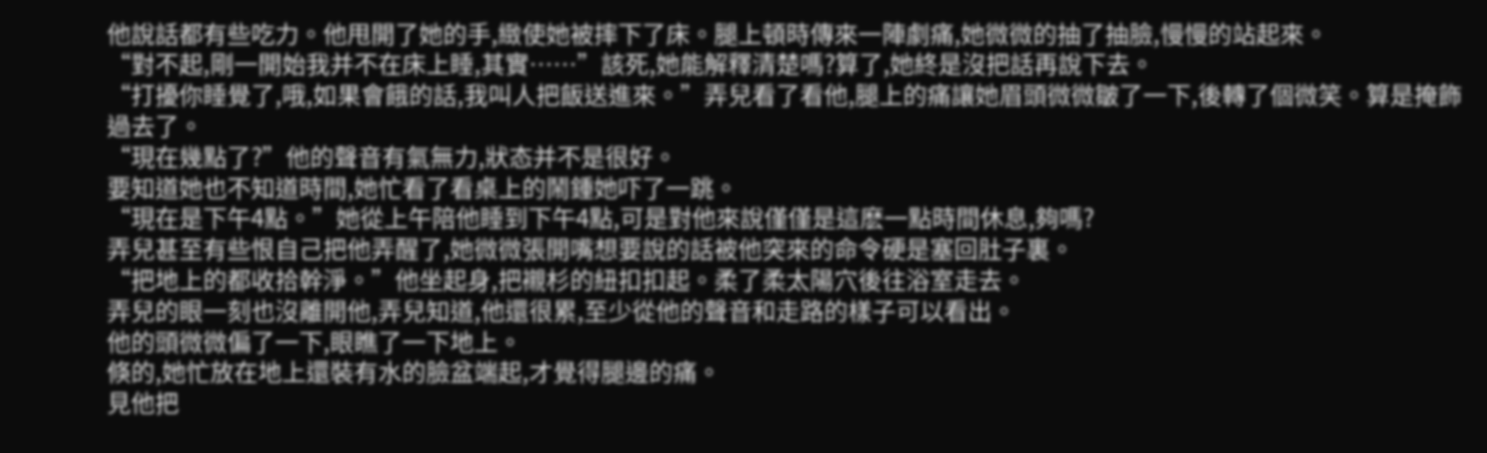他說話都有些吃力。他甩開了她的手,緻使她被摔下了床。腿上頓時傳來一陣劇痛,她微微的抽了抽臉,慢慢的站起來。
“對不起,剛一開始我并不在床上睡,其實……”該死,她能解釋清楚嗎?算了,她終是沒把話再說下去。
“打擾你睡覺了,哦,如果會餓的話,我叫人把飯送進來。”弄兒看了看他,腿上的痛讓她眉頭微微皺了一下,後轉了個微笑。算是掩飾過去了。
“現在幾點了?”他的聲音有氣無力,狀态并不是很好。
要知道她也不知道時間,她忙看了看桌上的鬧鍾她吓了一跳。
“現在是下午4點。”她從上午陪他睡到下午4點,可是對他來說僅僅是這麽一點時間休息,夠嗎?
弄兒甚至有些恨自己把他弄醒了,她微微張開嘴想要說的話被他突來的命令硬是塞回肚子裏。
“把地上的都收拾幹淨。”他坐起身,把襯杉的紐扣扣起。柔了柔太陽穴後往浴室走去。
弄兒的眼一刻也沒離開他,弄兒知道,他還很累,至少從他的聲音和走路的樣子可以看出。
他的頭微微偏了一下,眼瞧了一下地上。
倏的,她忙放在地上還裝有水的臉盆端起,才覺得腿邊的痛。
見他把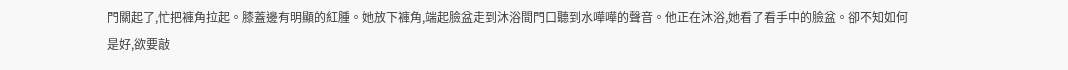門關起了,忙把褲角拉起。膝蓋邊有明顯的紅腫。她放下褲角,端起臉盆走到沐浴間門口聽到水嘩嘩的聲音。他正在沐浴,她看了看手中的臉盆。卻不知如何是好,欲要敲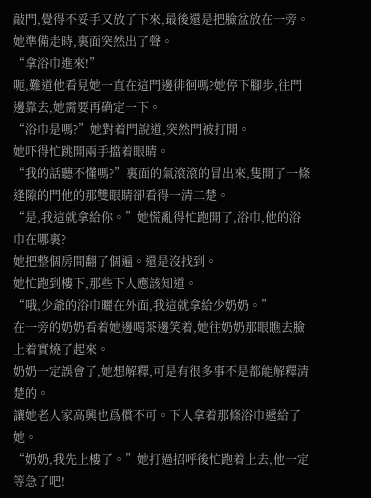敲門,覺得不妥手又放了下來,最後還是把臉盆放在一旁。她準備走時,裏面突然出了聲。
“拿浴巾進來!”
呃,難道他看見她一直在這門邊徘徊嗎?她停下腳步,往門邊靠去,她需要再确定一下。
“浴巾是嗎?”她對着門說道,突然門被打開。
她吓得忙跳開兩手擋着眼睛。
“我的話聽不懂嗎?”裏面的氣滾滾的冒出來,隻開了一條逢隙的門他的那雙眼睛卻看得一清二楚。
“是,我這就拿給你。”她慌亂得忙跑開了,浴巾,他的浴巾在哪裏?
她把整個房間翻了個遍。還是沒找到。
她忙跑到樓下,那些下人應該知道。
“哦,少爺的浴巾曬在外面,我這就拿給少奶奶。”
在一旁的奶奶看着她邊喝茶邊笑着,她往奶奶那眼瞧去臉上着實燒了起來。
奶奶一定誤會了,她想解釋,可是有很多事不是都能解釋清楚的。
讓她老人家高興也爲償不可。下人拿着那條浴巾遞給了她。
“奶奶,我先上樓了。”她打過招呼後忙跑着上去,他一定等急了吧!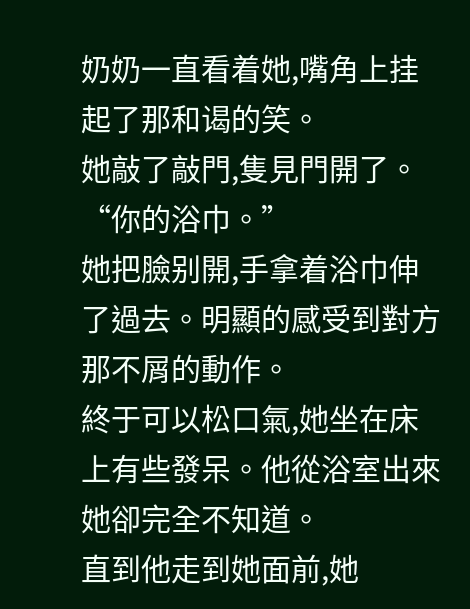奶奶一直看着她,嘴角上挂起了那和谒的笑。
她敲了敲門,隻見門開了。
“你的浴巾。”
她把臉别開,手拿着浴巾伸了過去。明顯的感受到對方那不屑的動作。
終于可以松口氣,她坐在床上有些發呆。他從浴室出來她卻完全不知道。
直到他走到她面前,她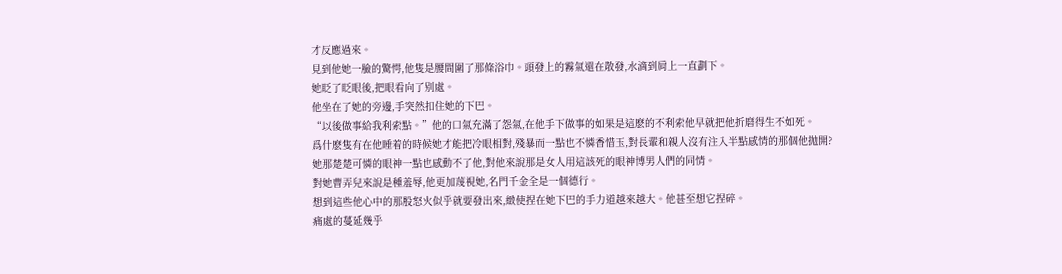才反應過來。
見到他她一臉的驚愕,他隻是腰間圍了那條浴巾。頭發上的霧氣還在散發,水滴到肩上一直劃下。
她眨了眨眼後,把眼看向了别處。
他坐在了她的旁邊,手突然扣住她的下巴。
“以後做事給我利索點。”他的口氣充滿了怨氣,在他手下做事的如果是這麽的不利索他早就把他折磨得生不如死。
爲什麽隻有在他睡着的時候她才能把冷眼相對,殘暴而一點也不憐香惜玉,對長輩和親人沒有注入半點感情的那個他抛開?
她那楚楚可憐的眼神一點也感動不了他,對他來說那是女人用這該死的眼神博男人們的同情。
對她曹弄兒來說是種羞辱,他更加蔑視她,名門千金全是一個德行。
想到這些他心中的那股怒火似乎就要發出來,緻使捏在她下巴的手力道越來越大。他甚至想它捏碎。
痛處的蔓延幾乎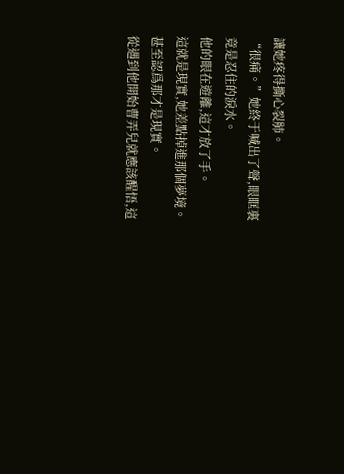讓她疼得撕心裂肺。
“很痛。”她終于喊出了聲,眼眶裏竟是忍住的淚水。
他的眼在遊離,這才放了手。
這就是現實,她差點掉進那個夢境。甚至認爲那才是現實。
從遇到他開始曹弄兒就應該醒悟,這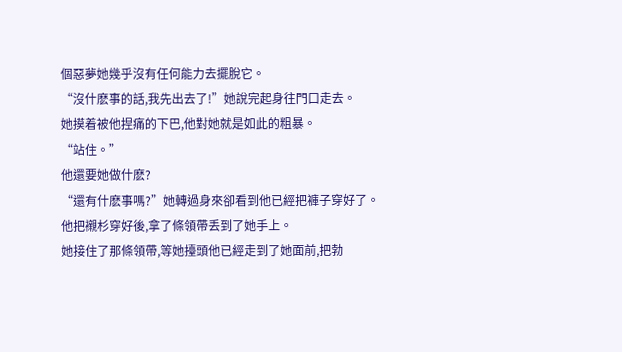個惡夢她幾乎沒有任何能力去擺脫它。
“沒什麽事的話,我先出去了!”她說完起身往門口走去。
她摸着被他捏痛的下巴,他對她就是如此的粗暴。
“站住。”
他還要她做什麽?
“還有什麽事嗎?”她轉過身來卻看到他已經把褲子穿好了。
他把襯杉穿好後,拿了條領帶丢到了她手上。
她接住了那條領帶,等她擡頭他已經走到了她面前,把勃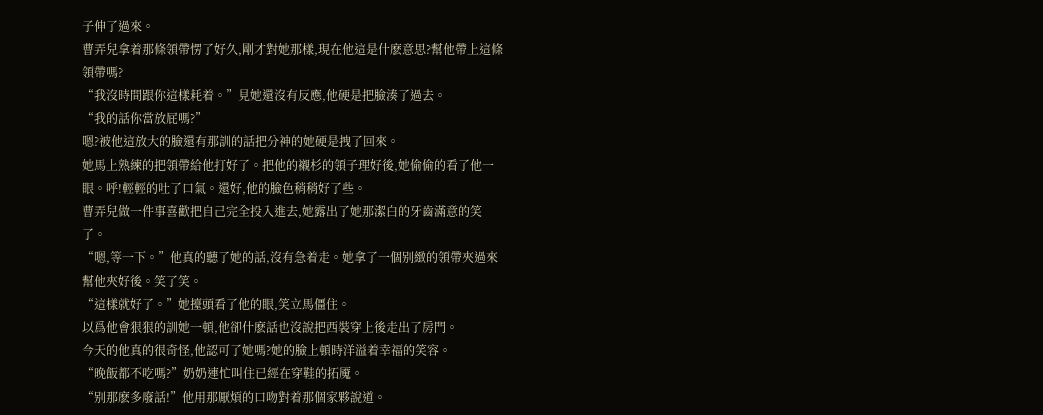子伸了過來。
曹弄兒拿着那條領帶愣了好久,剛才對她那樣,現在他這是什麽意思?幫他帶上這條領帶嗎?
“我沒時間跟你這樣耗着。”見她還沒有反應,他硬是把臉湊了過去。
“我的話你當放屁嗎?”
嗯?被他這放大的臉還有那訓的話把分神的她硬是拽了回來。
她馬上熟練的把領帶給他打好了。把他的襯杉的領子理好後,她偷偷的看了他一眼。呼!輕輕的吐了口氣。還好,他的臉色稍稍好了些。
曹弄兒做一件事喜歡把自己完全投入進去,她露出了她那潔白的牙齒滿意的笑了。
“嗯,等一下。”他真的聽了她的話,沒有急着走。她拿了一個别緻的領帶夾過來幫他夾好後。笑了笑。
“這樣就好了。”她擡頭看了他的眼,笑立馬僵住。
以爲他會狠狠的訓她一頓,他卻什麽話也沒說把西裝穿上後走出了房門。
今天的他真的很奇怪,他認可了她嗎?她的臉上頓時洋溢着幸福的笑容。
“晚飯都不吃嗎?”奶奶連忙叫住已經在穿鞋的拓魇。
“别那麽多廢話!”他用那厭煩的口吻對着那個家夥說道。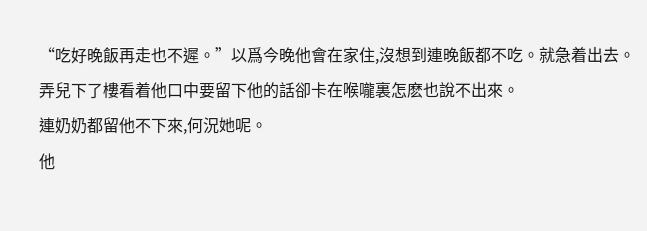“吃好晚飯再走也不遲。”以爲今晚他會在家住,沒想到連晚飯都不吃。就急着出去。
弄兒下了樓看着他口中要留下他的話卻卡在喉嚨裏怎麽也說不出來。
連奶奶都留他不下來,何況她呢。
他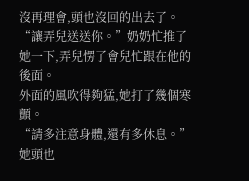沒再理會,頭也沒回的出去了。
“讓弄兒送送你。”奶奶忙推了她一下,弄兒愣了會兒忙跟在他的後面。
外面的風吹得夠猛,她打了幾個寒顫。
“請多注意身體,還有多休息。”她頭也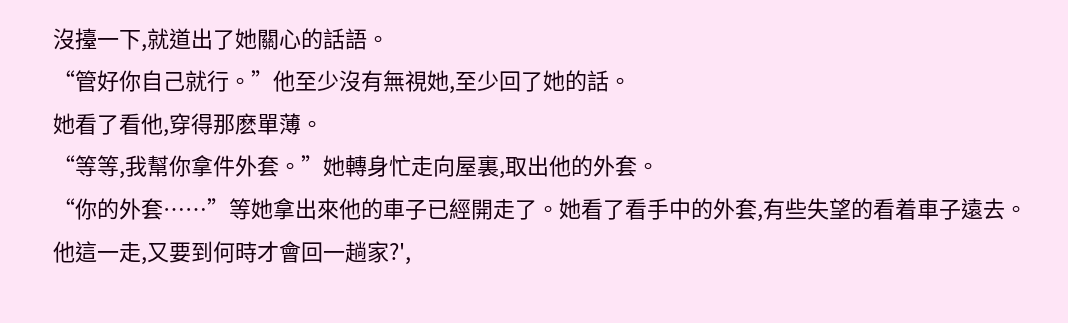沒擡一下,就道出了她關心的話語。
“管好你自己就行。”他至少沒有無視她,至少回了她的話。
她看了看他,穿得那麽單薄。
“等等,我幫你拿件外套。”她轉身忙走向屋裏,取出他的外套。
“你的外套……”等她拿出來他的車子已經開走了。她看了看手中的外套,有些失望的看着車子遠去。
他這一走,又要到何時才會回一趟家?',